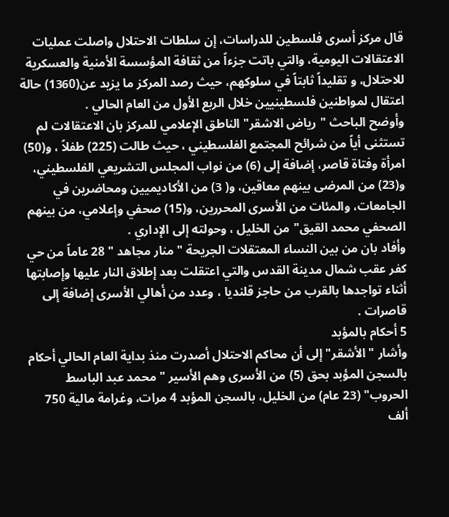قال مركز أسرى فلسطين للدراسات، إن سلطات الاحتلال واصلت عمليات الاعتقالات اليومية، والتي باتت جزءاً من ثقافة المؤسسة الأمنية والعسكرية للاحتلال، و تقليداً ثابتاً في سلوكهم، حيث رصد المركز ما يزيد عن(1360) حالة اعتقال لمواطنين فلسطينيين خلال الربع الأول من العام الحالي .
وأوضح الباحث "رياض الاشقر" الناطق الإعلامي للمركز بان الاعتقالات لم تستثنى أياً من شرائح المجتمع الفلسطيني ، حيث طالت (225) طفلاً ، و(50) امرأة وفتاة قاصر، إضافة إلى (6) من نواب المجلس التشريعي الفلسطيني، و(23) من المرضى بينهم معاقين، و( 3) من الأكاديميين ومحاضرين في الجامعات، والمئات من الأسرى المحررين، و(15) صحفي وإعلامي، من بينهم الصحفي محمد القيق" من الخليل ، وحولته إلى الإداري .
وأفاد بان من بين النساء المعتقلات الجريحة " منار مجاهد " 28 عاماً من حي كفر عقب شمال مدينة القدس والتي اعتقلت بعد إطلاق النار عليها وإصابتها أثناء تواجدها بالقرب من حاجز قلنديا ، وعدد من أهالي الأسرى إضافة إلى قاصرات .
5 أحكام بالمؤبد
وأشار "الأشقر" إلى أن محاكم الاحتلال أصدرت منذ بداية العام الحالي أحكام بالسجن المؤبد بحق (5) من الأسرى وهم الأسير "محمد عبد الباسط الحروب" (23 عام) من الخليل، بالسجن المؤبد 4 مرات، وغرامة مالية 750 ألف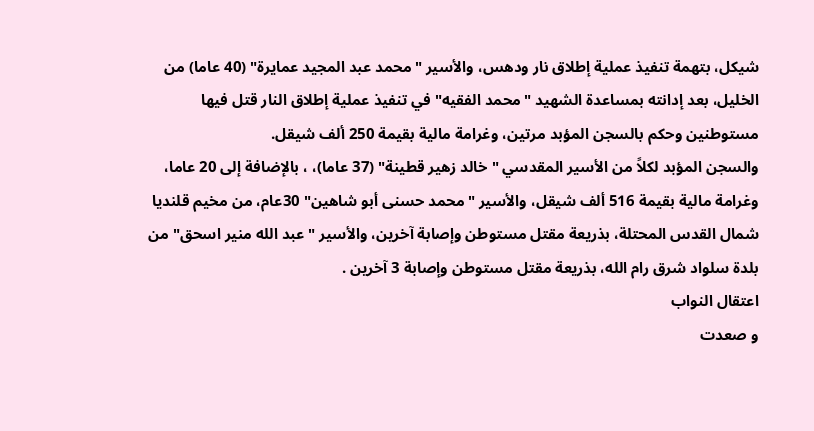شيكل، بتهمة تنفيذ عملية إطلاق نار ودهس، والأسير "محمد عبد المجيد عمايرة" (40 عاما) من الخليل، بعد إدانته بمساعدة الشهيد "محمد الفقيه" في تنفيذ عملية إطلاق النار قتل فيها مستوطنين وحكم بالسجن المؤبد مرتين، وغرامة مالية بقيمة 250 ألف شيقل.
والسجن المؤبد لكلاً من الأسير المقدسي " خالد زهير قطينة" (37 عاما)، ، بالإضافة إلى 20 عاما، وغرامة مالية بقيمة 516 ألف شيقل، والأسير "محمد حسنى أبو شاهين" 30عام، من مخيم قلنديا شمال القدس المحتلة، بذريعة مقتل مستوطن وإصابة آخرين، والأسير " عبد الله منير اسحق" من بلدة سلواد شرق رام الله، بذريعة مقتل مستوطن وإصابة 3 آخرين .
اعتقال النواب
و صعدت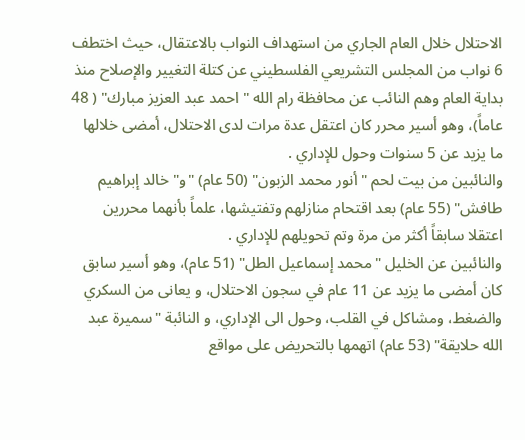الاحتلال خلال العام الجاري من استهداف النواب بالاعتقال، حيث اختطف 6 نواب من المجلس التشريعي الفلسطيني عن كتلة التغيير والإصلاح منذ بداية العام وهم النائب عن محافظة رام الله " احمد عبد العزيز مبارك" ( 48 عاماً)، وهو أسير محرر كان اعتقل عدة مرات لدى الاحتلال، أمضى خلالها ما يزيد عن 5 سنوات وحول للإداري .
والنائبين من بيت لحم " أنور محمد الزبون" (50 عام) "و"خالد إبراهيم طافش" (55 عام) بعد اقتحام منازلهم وتفتيشها، علماً بأنهما محررين اعتقلا سابقاً أكثر من مرة وتم تحويلهم للإداري .
والنائبين عن الخليل "محمد إسماعيل الطل" (51 عام)، وهو أسير سابق كان أمضى ما يزيد عن 11 عام في سجون الاحتلال، و يعانى من السكري والضغط، ومشاكل في القلب، وحول الى الإداري، و النائبة "سميرة عبد الله حلايقة" (53 عام) اتهمها بالتحريض على مواقع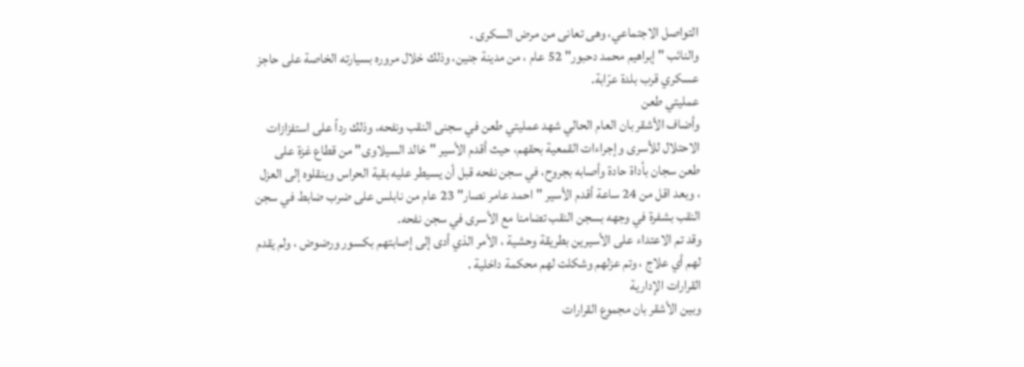التواصل الاجتماعي، وهى تعانى من مرض السكرى .
والنائب " إبراهيم محمد دحبور" 52 عام ، من مدينة جنين، وذلك خلال مروره بسيارته الخاصة على حاجز عسكري قرب بلدة عرّابة.
عمليتي طعن
وأضاف الأشقر بان العام الحالي شهد عمليتي طعن في سجنى النقب ونفحه، وذلك رداً على استفزازات الاحتلال للأسرى وإجراءات القمعية بحقهم، حيث أقدم الأسير " خالد السيلاوى" من قطاع غزة على طعن سجان بأداة حادة وأصابه بجروح، في سجن نفحه قبل أن يسيطر عليه بقية الحراس وينقلوه إلى العزل ، وبعد اقل من 24 ساعة أقدم الأسير "احمد عامر نصار" 23 عام من نابلس على ضرب ضابط في سجن النقب بشفرة في وجهه بسجن النقب تضامنا مع الأسرى في سجن نفحه.
وقد تم الاعتداء على الأسيرين بطريقة وحشية ، الأمر الذي أدى إلى إصابتهم بكسور ورضوض ، ولم يقدم لهم أي علاج ، وتم عزلهم وشكلت لهم محكمة داخلية .
القرارات الإدارية
وبين الأشقر بان مجموع القرارات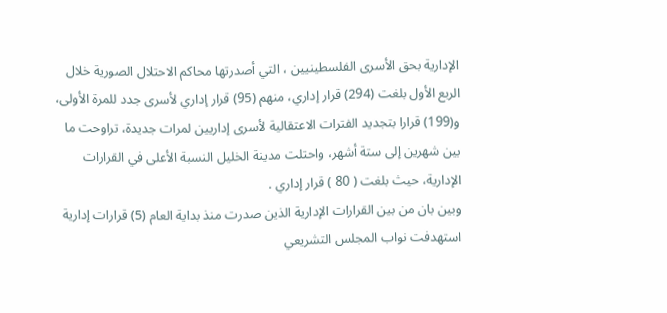الإدارية بحق الأسرى الفلسطينيين ، التي أصدرتها محاكم الاحتلال الصورية خلال الربع الأول بلغت (294) قرار إداري، منهم (95) قرار إداري لأسرى جدد للمرة الأولى، و(199) قرارا بتجديد الفترات الاعتقالية لأسرى إداريين لمرات جديدة، تراوحت ما بين شهرين إلى ستة أشهر، واحتلت مدينة الخليل النسبة الأعلى في القرارات الإدارية، حيث بلغت ( 80 ) قرار إداري .
وبين بان من بين القرارات الإدارية الذين صدرت منذ بداية العام (5) قرارات إدارية استهدفت نواب المجلس التشريعي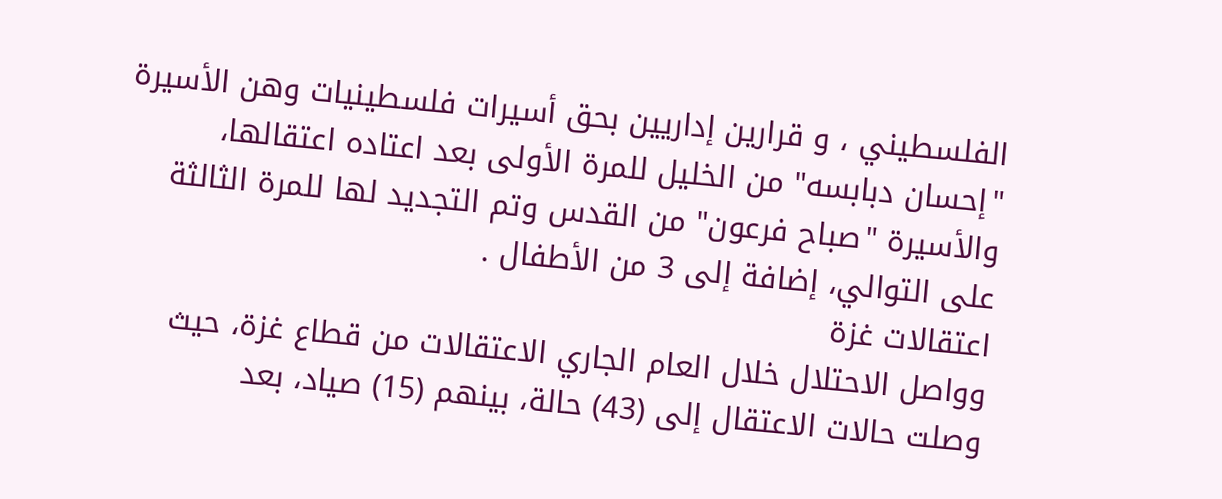الفلسطيني ، و قرارين إداريين بحق أسيرات فلسطينيات وهن الأسيرة "إحسان دبابسه" من الخليل للمرة الأولى بعد اعتاده اعتقالها، والأسيرة "صباح فرعون" من القدس وتم التجديد لها للمرة الثالثة على التوالي، إضافة إلى 3 من الأطفال .
اعتقالات غزة
وواصل الاحتلال خلال العام الجاري الاعتقالات من قطاع غزة، حيث وصلت حالات الاعتقال إلى (43) حالة، بينهم (15) صياد، بعد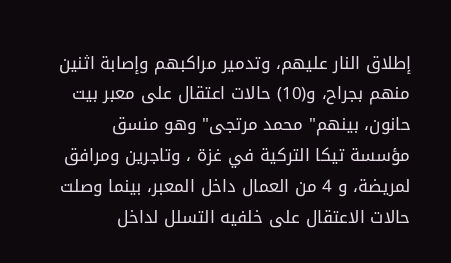إطلاق النار عليهم، وتدمير مراكبهم وإصابة اثنين منهم بجراح، و(10) حالات اعتقال على معبر بيت حانون، بينهم" محمد مرتجى" وهو منسق مؤسسة تيكا التركية في غزة ، وتاجرين ومرافق لمريضة، و 4 من العمال داخل المعبر، بينما وصلت حالات الاعتقال على خلفيه التسلل لداخل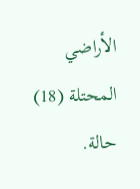الأراضي المحتلة (18) حالة.